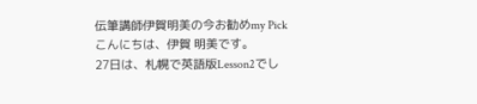伝筆講師伊賀明美の今お勧めmy Pick
こんにちは、伊賀 明美です。
27日は、札幌で英語版Lesson2でし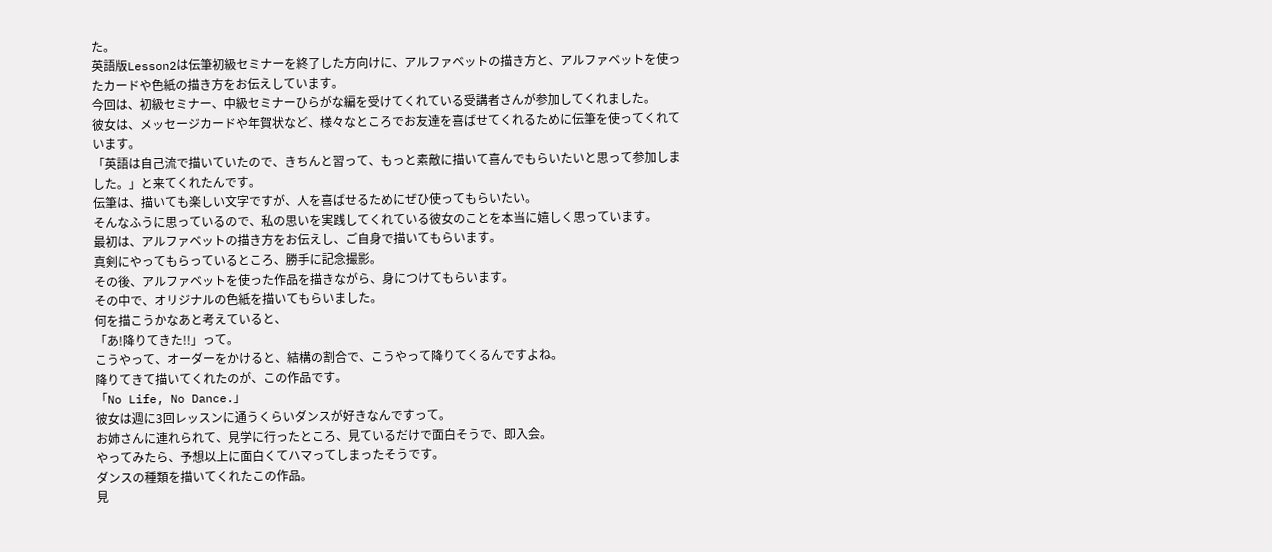た。
英語版Lesson2は伝筆初級セミナーを終了した方向けに、アルファベットの描き方と、アルファベットを使ったカードや色紙の描き方をお伝えしています。
今回は、初級セミナー、中級セミナーひらがな編を受けてくれている受講者さんが参加してくれました。
彼女は、メッセージカードや年賀状など、様々なところでお友達を喜ばせてくれるために伝筆を使ってくれています。
「英語は自己流で描いていたので、きちんと習って、もっと素敵に描いて喜んでもらいたいと思って参加しました。」と来てくれたんです。
伝筆は、描いても楽しい文字ですが、人を喜ばせるためにぜひ使ってもらいたい。
そんなふうに思っているので、私の思いを実践してくれている彼女のことを本当に嬉しく思っています。
最初は、アルファベットの描き方をお伝えし、ご自身で描いてもらいます。
真剣にやってもらっているところ、勝手に記念撮影。
その後、アルファベットを使った作品を描きながら、身につけてもらいます。
その中で、オリジナルの色紙を描いてもらいました。
何を描こうかなあと考えていると、
「あ!降りてきた!!」って。
こうやって、オーダーをかけると、結構の割合で、こうやって降りてくるんですよね。
降りてきて描いてくれたのが、この作品です。
「No Life, No Dance.」
彼女は週に3回レッスンに通うくらいダンスが好きなんですって。
お姉さんに連れられて、見学に行ったところ、見ているだけで面白そうで、即入会。
やってみたら、予想以上に面白くてハマってしまったそうです。
ダンスの種類を描いてくれたこの作品。
見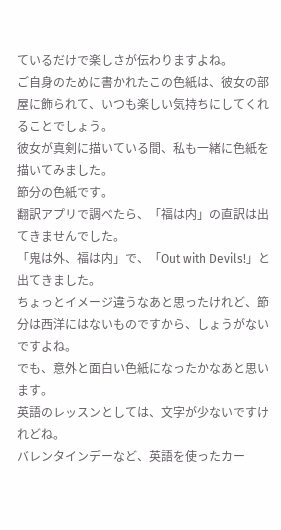ているだけで楽しさが伝わりますよね。
ご自身のために書かれたこの色紙は、彼女の部屋に飾られて、いつも楽しい気持ちにしてくれることでしょう。
彼女が真剣に描いている間、私も一緒に色紙を描いてみました。
節分の色紙です。
翻訳アプリで調べたら、「福は内」の直訳は出てきませんでした。
「鬼は外、福は内」で、「Out with Devils!」と出てきました。
ちょっとイメージ違うなあと思ったけれど、節分は西洋にはないものですから、しょうがないですよね。
でも、意外と面白い色紙になったかなあと思います。
英語のレッスンとしては、文字が少ないですけれどね。
バレンタインデーなど、英語を使ったカー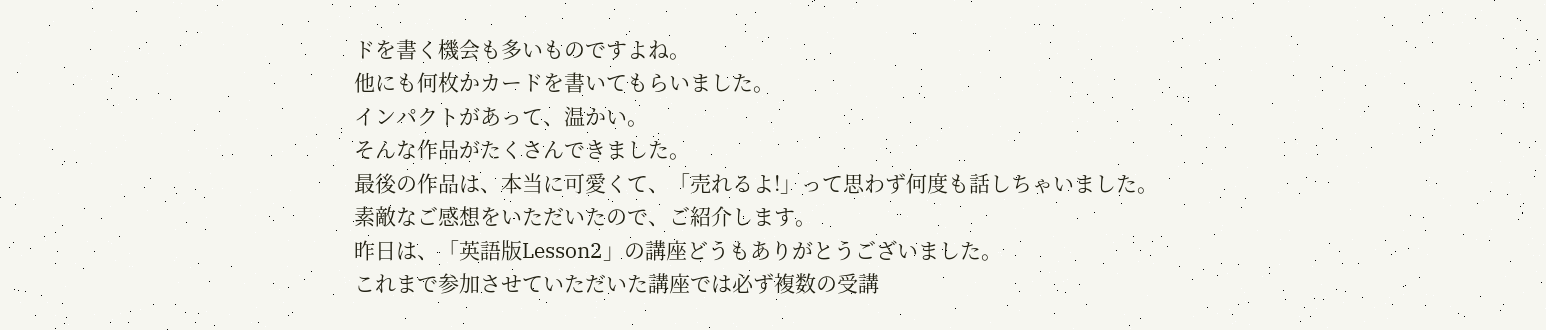ドを書く機会も多いものですよね。
他にも何枚かカードを書いてもらいました。
インパクトがあって、温かい。
そんな作品がたくさんできました。
最後の作品は、本当に可愛くて、「売れるよ!」って思わず何度も話しちゃいました。
素敵なご感想をいただいたので、ご紹介します。
昨日は、「英語版Lesson2」の講座どうもありがとうございました。
これまで参加させていただいた講座では必ず複数の受講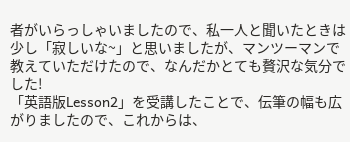者がいらっしゃいましたので、私一人と聞いたときは少し「寂しいな~」と思いましたが、マンツーマンで教えていただけたので、なんだかとても贅沢な気分でした!
「英語版Lesson2」を受講したことで、伝筆の幅も広がりましたので、これからは、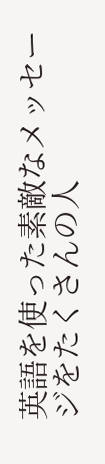英語を使った素敵なメッセージをたくさんの人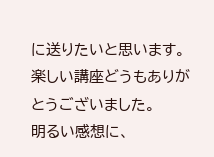に送りたいと思います。
楽しい講座どうもありがとうございました。
明るい感想に、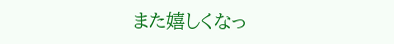また嬉しくなっ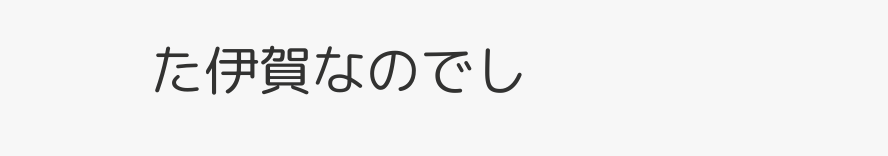た伊賀なのでし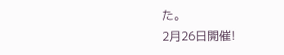た。
2月26日開催!